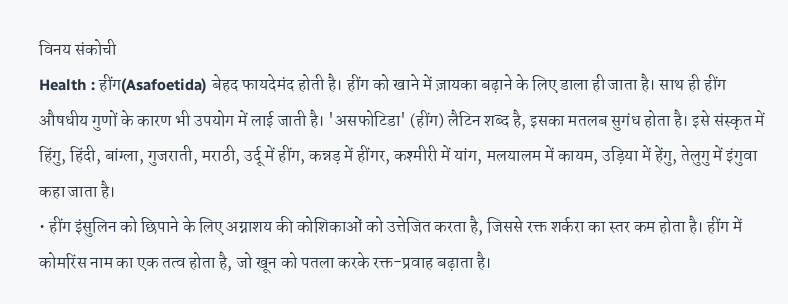विनय संकोची
Health : हींग(Asafoetida) बेहद फायदेमंद होती है। हींग को खाने में ज़ायका बढ़ाने के लिए डाला ही जाता है। साथ ही हींग औषधीय गुणों के कारण भी उपयोग में लाई जाती है। 'असफोटिडा' (हींग) लैटिन शब्द है, इसका मतलब सुगंध होता है। इसे संस्कृत में हिंगु, हिंदी, बांग्ला, गुजराती, मराठी, उर्दू में हींग, कन्नड़ में हींगर, कश्मीरी में यांग, मलयालम में कायम, उड़िया में हेंगु, तेलुगु में इंगुवा कहा जाता है।
• हींग इंसुलिन को छिपाने के लिए अग्नाशय की कोशिकाओं को उत्तेजित करता है, जिससे रक्त शर्करा का स्तर कम होता है। हींग में कोमरिंस नाम का एक तत्व होता है, जो खून को पतला करके रक्त-प्रवाह बढ़ाता है।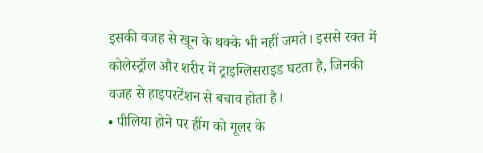इसकी वजह से खून के थक्के भी नहीं जमते। इससे रक्त में कोलेस्ट्रॉल और शरीर में ट्राइग्लिसराइड घटता है, जिनकी वजह से हाइपरटेंशन से बचाव होता है।
• पीलिया होने पर हींग को गूलर के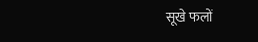सूखे फलों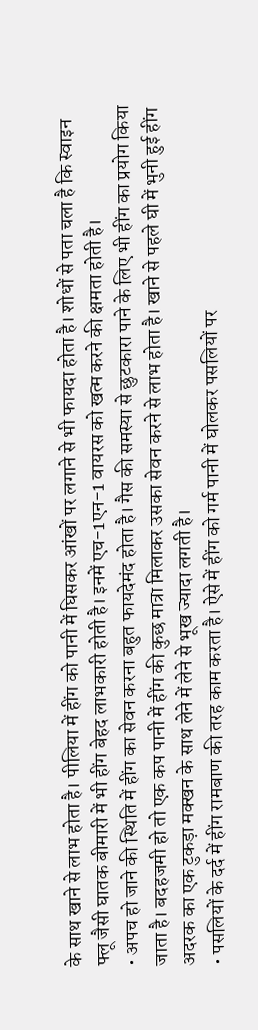के साथ खाने से लाभ होता है। पीलिया में हींग को पानी में घिसकर आंखों पर लगाने से भी फायदा होता है। शोधों से पता चला है कि स्वाइन फ्लू जैसी घातक बीमारी में भी हींग बेहद लाभकारी होती है। इनमें एच-1एन-1 वायरस को खत्म करने की क्षमता होती है।
• अपच हो जाने की स्थिति में हींग का सेवन करना बहुत फायदेमंद होता है। गैस की समस्या से छुटकारा पाने के लिए भी हींग का प्रयोग किया जाता है। बदहजमी हो तो एक कप पानी में हींग की कुछ मात्रा मिलाकर उसका सेवन करने से लाभ होता है। खाने से पहले घी में भुनी हुई हींग अदरक का एक टुकड़ा मक्खन के साथ लेने में लेने से भूख ज्यादा लगती है।
• पसलियों के दर्द में हींग रामबाण की तरह काम करता है। ऐसे में हींग को गर्म पानी में घोलकर पसलियों पर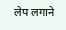लेप लगाने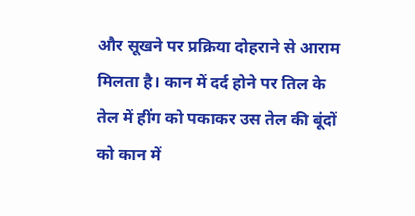और सूखने पर प्रक्रिया दोहराने से आराम मिलता है। कान में दर्द होने पर तिल के तेल में हींग को पकाकर उस तेल की बूंदों को कान में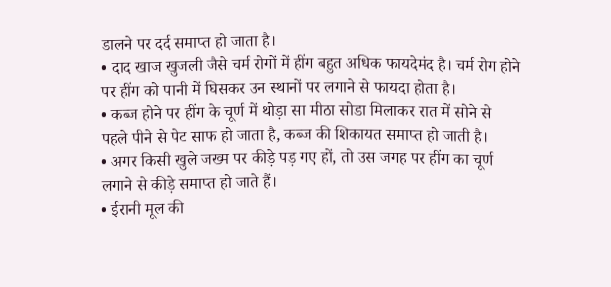डालने पर दर्द समाप्त हो जाता है।
• दाद खाज खुजली जैसे चर्म रोगों में हींग बहुत अधिक फायदेमंद है। चर्म रोग होने पर हींग को पानी में घिसकर उन स्थानों पर लगाने से फायदा होता है।
• कब्ज होने पर हींग के चूर्ण में थोड़ा सा मीठा सोडा मिलाकर रात में सोने से पहले पीने से पेट साफ हो जाता है, कब्ज की शिकायत समाप्त हो जाती है।
• अगर किसी खुले जख्म पर कीड़े पड़ गए हों, तो उस जगह पर हींग का चूर्ण लगाने से कीड़े समाप्त हो जाते हैं।
• ईरानी मूल की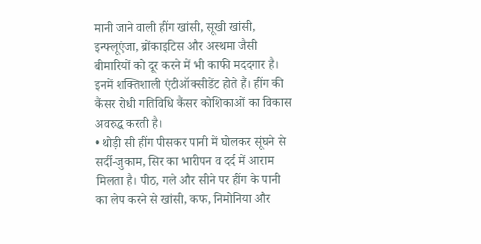मानी जाने वाली हींग खांसी, सूखी खांसी, इन्फ्लूएंजा, ब्रोंकाइटिस और अस्थमा जैसी बीमारियों को दूर करने में भी काफी मददगार है। इनमें शक्तिशाली एंटीऑक्सीडेंट होते हैं। हींग की कैंसर रोधी गतिविधि कैंसर कोशिकाओं का विकास अवरुद्ध करती है।
• थोड़ी सी हींग पीसकर पानी में घोलकर सूंघने से सर्दी-जुकाम, सिर का भारीपन व दर्द में आराम मिलता है। पीठ, गले और सीने पर हींग के पानी का लेप करने से खांसी, कफ, निमोनिया और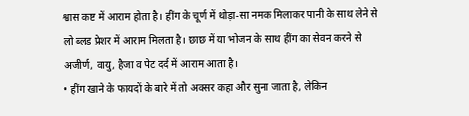श्वास कष्ट में आराम होता है। हींग के चूर्ण में थोड़ा-सा नमक मिलाकर पानी के साथ लेने से लो ब्लड प्रेशर में आराम मिलता है। छाछ में या भोजन के साथ हींग का सेवन करने से अजीर्ण, वायु, हैजा व पेट दर्द में आराम आता है।
• हींग खाने के फायदों के बारे में तो अक्सर कहा और सुना जाता है, लेकिन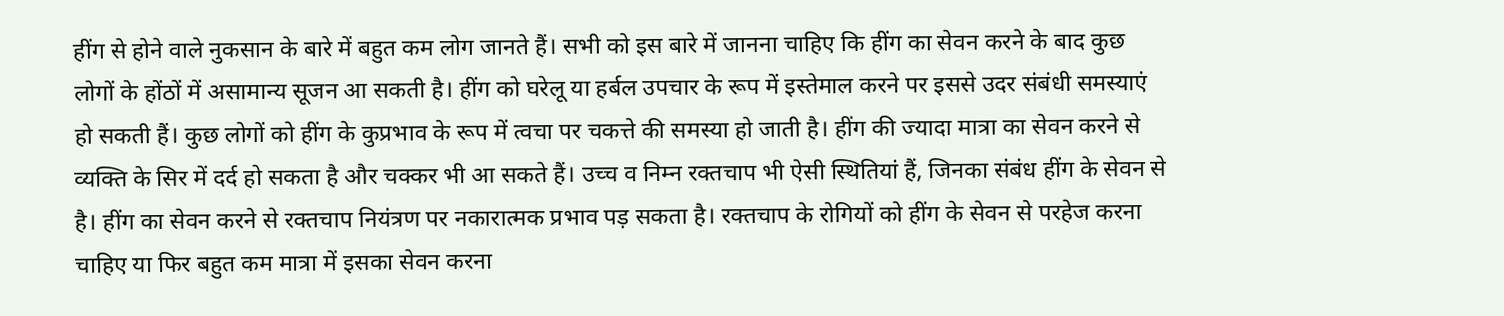हींग से होने वाले नुकसान के बारे में बहुत कम लोग जानते हैं। सभी को इस बारे में जानना चाहिए कि हींग का सेवन करने के बाद कुछ लोगों के होंठों में असामान्य सूजन आ सकती है। हींग को घरेलू या हर्बल उपचार के रूप में इस्तेमाल करने पर इससे उदर संबंधी समस्याएं हो सकती हैं। कुछ लोगों को हींग के कुप्रभाव के रूप में त्वचा पर चकत्ते की समस्या हो जाती है। हींग की ज्यादा मात्रा का सेवन करने से व्यक्ति के सिर में दर्द हो सकता है और चक्कर भी आ सकते हैं। उच्च व निम्न रक्तचाप भी ऐसी स्थितियां हैं, जिनका संबंध हींग के सेवन से है। हींग का सेवन करने से रक्तचाप नियंत्रण पर नकारात्मक प्रभाव पड़ सकता है। रक्तचाप के रोगियों को हींग के सेवन से परहेज करना चाहिए या फिर बहुत कम मात्रा में इसका सेवन करना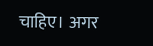चाहिए। अगर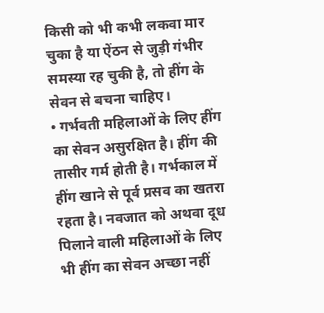किसी को भी कभी लकवा मार चुका है या ऐंठन से जुड़ी गंभीर समस्या रह चुकी है, तो हींग के सेवन से बचना चाहिए।
• गर्भवती महिलाओं के लिए हींग का सेवन असुरक्षित है। हींग की तासीर गर्म होती है। गर्भकाल में हींग खाने से पूर्व प्रसव का खतरा रहता है। नवजात को अथवा दूध पिलाने वाली महिलाओं के लिए भी हींग का सेवन अच्छा नहीं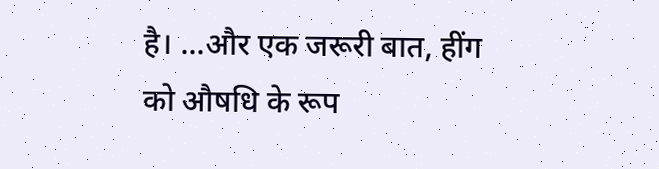है। ...और एक जरूरी बात, हींग को औषधि के रूप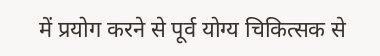में प्रयोग करने से पूर्व योग्य चिकित्सक से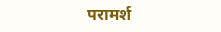परामर्श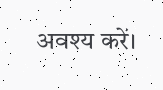अवश्य करें।